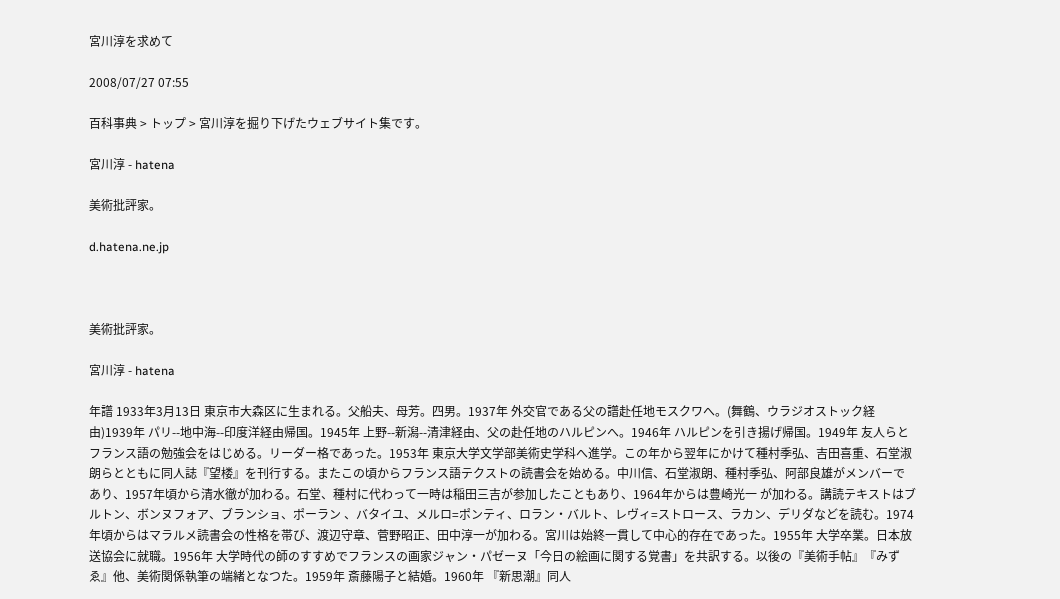宮川淳を求めて

2008/07/27 07:55

百科事典 > トップ > 宮川淳を掘り下げたウェブサイト集です。

宮川淳 - hatena

美術批評家。

d.hatena.ne.jp



美術批評家。

宮川淳 - hatena

年譜 1933年3月13日 東京市大森区に生まれる。父船夫、母芳。四男。1937年 外交官である父の譜赴任地モスクワへ。(舞鶴、ウラジオストック経由)1939年 パリ--地中海--印度洋経由帰国。1945年 上野--新潟--清津経由、父の赴任地のハルピンへ。1946年 ハルピンを引き揚げ帰国。1949年 友人らとフランス語の勉強会をはじめる。リーダー格であった。1953年 東京大学文学部美術史学科へ進学。この年から翌年にかけて種村季弘、吉田喜重、石堂淑朗らとともに同人誌『望楼』を刊行する。またこの頃からフランス語テクストの読書会を始める。中川信、石堂淑朗、種村季弘、阿部良雄がメンバーであり、1957年頃から清水徹が加わる。石堂、種村に代わって一時は稲田三吉が参加したこともあり、1964年からは豊崎光一 が加わる。講読テキストはブルトン、ボンヌフォア、ブランショ、ポーラン 、バタイユ、メルロ=ポンティ、ロラン・バルト、レヴィ=ストロース、ラカン、デリダなどを読む。1974年頃からはマラルメ読書会の性格を帯び、渡辺守章、菅野昭正、田中淳一が加わる。宮川は始終一貫して中心的存在であった。1955年 大学卒業。日本放送協会に就職。1956年 大学時代の師のすすめでフランスの画家ジャン・パゼーヌ「今日の絵画に関する覚書」を共訳する。以後の『美術手帖』『みずゑ』他、美術関係執筆の端緒となつた。1959年 斎藤陽子と結婚。1960年 『新思潮』同人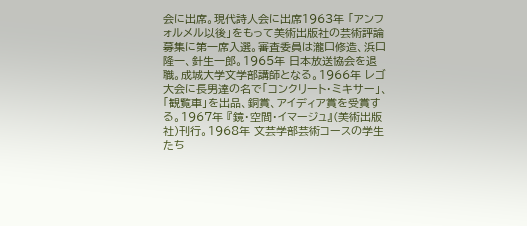会に出席。現代詩人会に出席1963年 「アンフォルメル以後」をもって美術出版社の芸術評論募集に第一席入選。審査委員は瀧口修造、浜口隆一、針生一郎。1965年 日本放送協会を退職。成城大学文学部講師となる。1966年 レゴ大会に長男達の名で「コンクリート・ミキサー」、「観覧車」を出品、銅賞、アイディア賞を受賞する。1967年 『鏡・空間・イマージュ』(美術出版社)刊行。1968年 文芸学部芸術コースの学生たち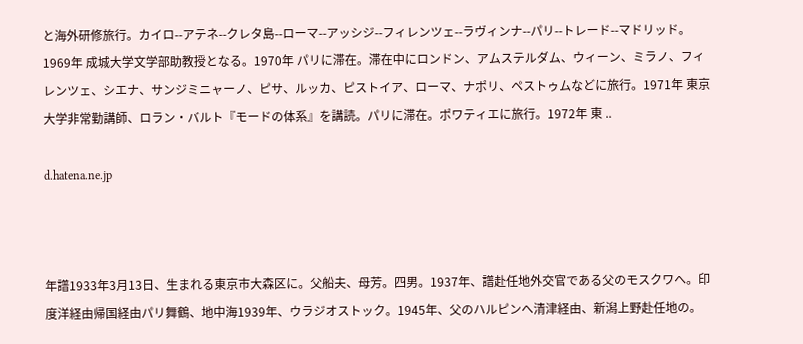と海外研修旅行。カイロ--アテネ--クレタ島--ローマ--アッシジ--フィレンツェ--ラヴィンナ--パリ--トレード--マドリッド。1969年 成城大学文学部助教授となる。1970年 パリに滞在。滞在中にロンドン、アムステルダム、ウィーン、ミラノ、フィレンツェ、シエナ、サンジミニャーノ、ピサ、ルッカ、ピストイア、ローマ、ナポリ、ペストゥムなどに旅行。1971年 東京大学非常勤講師、ロラン・バルト『モードの体系』を講読。パリに滞在。ポワティエに旅行。1972年 東 ..

d.hatena.ne.jp



年譜1933年3月13日、生まれる東京市大森区に。父船夫、母芳。四男。1937年、譜赴任地外交官である父のモスクワへ。印度洋経由帰国経由パリ舞鶴、地中海1939年、ウラジオストック。1945年、父のハルピンへ清津経由、新潟上野赴任地の。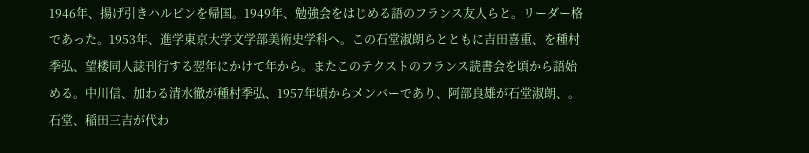1946年、揚げ引きハルピンを帰国。1949年、勉強会をはじめる語のフランス友人らと。リーダー格であった。1953年、進学東京大学文学部美術史学科へ。この石堂淑朗らとともに吉田喜重、を種村季弘、望楼同人誌刊行する翌年にかけて年から。またこのテクストのフランス読書会を頃から語始める。中川信、加わる清水徹が種村季弘、1957年頃からメンバーであり、阿部良雄が石堂淑朗、。石堂、稲田三吉が代わ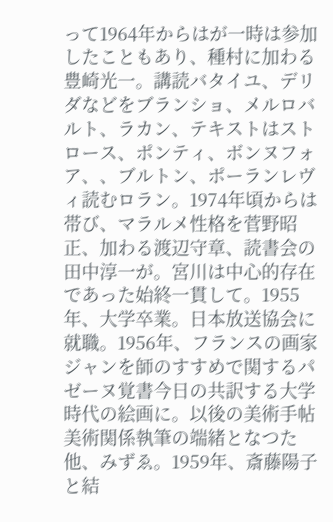って1964年からはが一時は参加したこともあり、種村に加わる豊崎光一。講読バタイユ、デリダなどをブランショ、メルロバルト、ラカン、テキストはストロース、ポンティ、ボンヌフォア、、ブルトン、ポーランレヴィ読むロラン。1974年頃からは帯び、マラルメ性格を菅野昭正、加わる渡辺守章、読書会の田中淳一が。宮川は中心的存在であった始終一貫して。1955年、大学卒業。日本放送協会に就職。1956年、フランスの画家ジャンを師のすすめで関するパゼーヌ覚書今日の共訳する大学時代の絵画に。以後の美術手帖美術関係執筆の端緒となつた他、みずゑ。1959年、斎藤陽子と結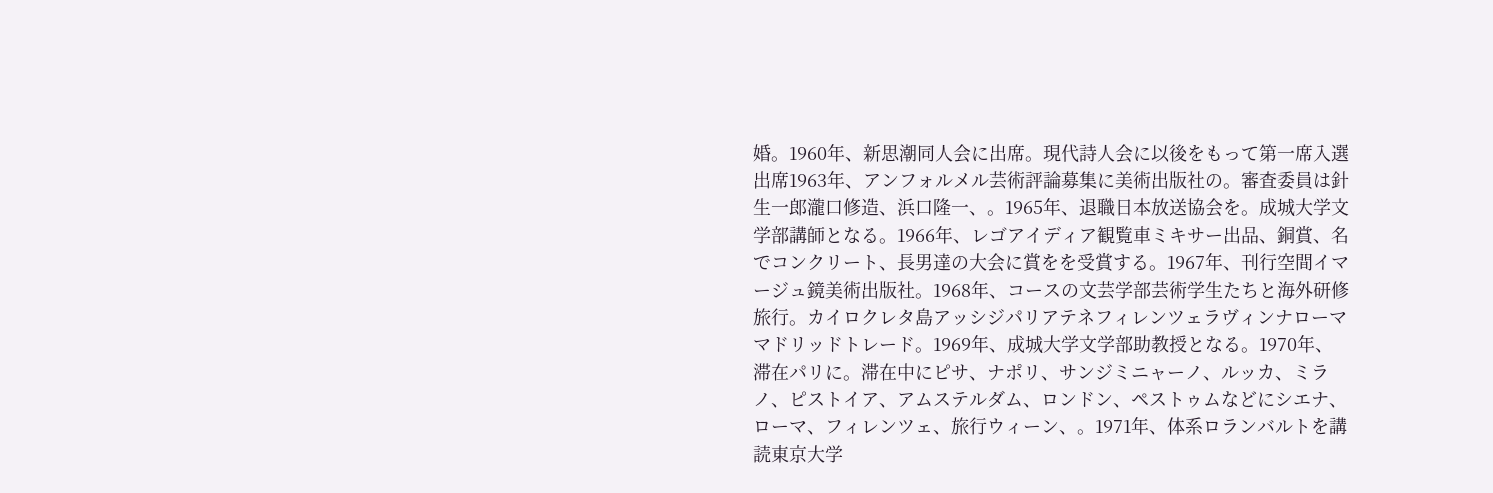婚。1960年、新思潮同人会に出席。現代詩人会に以後をもって第一席入選出席1963年、アンフォルメル芸術評論募集に美術出版社の。審査委員は針生一郎瀧口修造、浜口隆一、。1965年、退職日本放送協会を。成城大学文学部講師となる。1966年、レゴアイディア観覧車ミキサー出品、銅賞、名でコンクリート、長男達の大会に賞をを受賞する。1967年、刊行空間イマージュ鏡美術出版社。1968年、コースの文芸学部芸術学生たちと海外研修旅行。カイロクレタ島アッシジパリアテネフィレンツェラヴィンナローママドリッドトレード。1969年、成城大学文学部助教授となる。1970年、滞在パリに。滞在中にピサ、ナポリ、サンジミニャーノ、ルッカ、ミラノ、ピストイア、アムステルダム、ロンドン、ペストゥムなどにシエナ、ローマ、フィレンツェ、旅行ウィーン、。1971年、体系ロランバルトを講読東京大学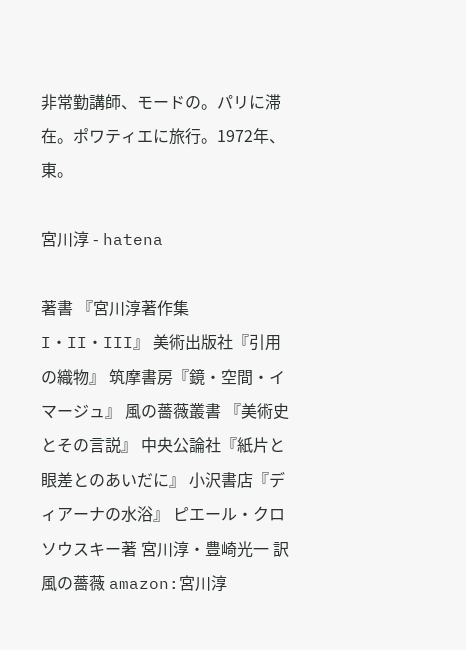非常勤講師、モードの。パリに滞在。ポワティエに旅行。1972年、東。

宮川淳 - hatena

著書 『宮川淳著作集I・II・III』 美術出版社『引用の織物』 筑摩書房『鏡・空間・イマージュ』 風の薔薇叢書 『美術史とその言説』 中央公論社『紙片と眼差とのあいだに』 小沢書店『ディアーナの水浴』 ピエール・クロソウスキー著 宮川淳・豊崎光一 訳 風の薔薇 amazon:宮川淳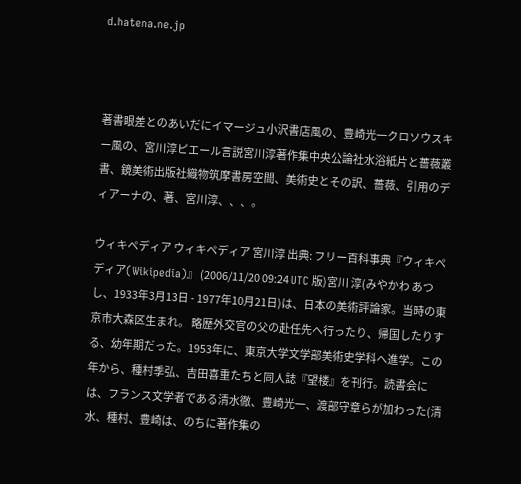d.hatena.ne.jp



著書眼差とのあいだにイマージュ小沢書店風の、豊崎光一クロソウスキー風の、宮川淳ピエール言説宮川淳著作集中央公論社水浴紙片と薔薇叢書、鏡美術出版社織物筑摩書房空間、美術史とその訳、薔薇、引用のディアーナの、著、宮川淳、、、。

ウィキペディア ウィキペディア 宮川淳 出典: フリー百科事典『ウィキペディア(Wikipedia)』 (2006/11/20 09:24 UTC 版)宮川 淳(みやかわ あつし、1933年3月13日 - 1977年10月21日)は、日本の美術評論家。当時の東京市大森区生まれ。 略歴外交官の父の赴任先へ行ったり、帰国したりする、幼年期だった。1953年に、東京大学文学部美術史学科へ進学。この年から、種村季弘、吉田喜重たちと同人誌『望楼』を刊行。読書会には、フランス文学者である清水徹、豊崎光一、渡部守章らが加わった(清水、種村、豊崎は、のちに著作集の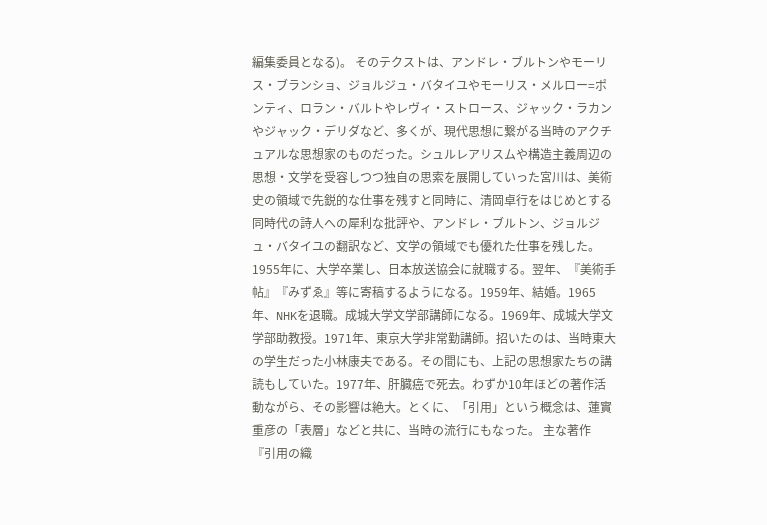編集委員となる)。 そのテクストは、アンドレ・ブルトンやモーリス・ブランショ、ジョルジュ・バタイユやモーリス・メルロー=ポンティ、ロラン・バルトやレヴィ・ストロース、ジャック・ラカンやジャック・デリダなど、多くが、現代思想に繋がる当時のアクチュアルな思想家のものだった。シュルレアリスムや構造主義周辺の思想・文学を受容しつつ独自の思索を展開していった宮川は、美術史の領域で先鋭的な仕事を残すと同時に、清岡卓行をはじめとする同時代の詩人への犀利な批評や、アンドレ・ブルトン、ジョルジュ・バタイユの翻訳など、文学の領域でも優れた仕事を残した。1955年に、大学卒業し、日本放送協会に就職する。翌年、『美術手帖』『みずゑ』等に寄稿するようになる。1959年、結婚。1965年、NHKを退職。成城大学文学部講師になる。1969年、成城大学文学部助教授。1971年、東京大学非常勤講師。招いたのは、当時東大の学生だった小林康夫である。その間にも、上記の思想家たちの講読もしていた。1977年、肝臓癌で死去。わずか10年ほどの著作活動ながら、その影響は絶大。とくに、「引用」という概念は、蓮實重彦の「表層」などと共に、当時の流行にもなった。 主な著作 『引用の織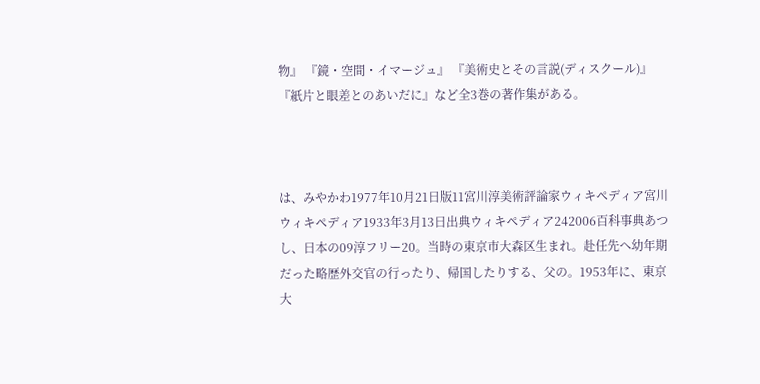物』 『鏡・空間・イマージュ』 『美術史とその言説(ディスクール)』 『紙片と眼差とのあいだに』など全3巻の著作集がある。



は、みやかわ1977年10月21日版11宮川淳美術評論家ウィキペディア宮川ウィキペディア1933年3月13日出典ウィキペディア242006百科事典あつし、日本の09淳フリー20。当時の東京市大森区生まれ。赴任先へ幼年期だった略歴外交官の行ったり、帰国したりする、父の。1953年に、東京大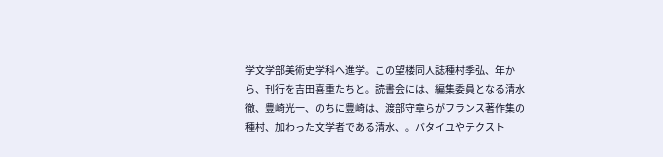学文学部美術史学科へ進学。この望楼同人誌種村季弘、年から、刊行を吉田喜重たちと。読書会には、編集委員となる清水徹、豊崎光一、のちに豊崎は、渡部守章らがフランス著作集の種村、加わった文学者である清水、。バタイユやテクスト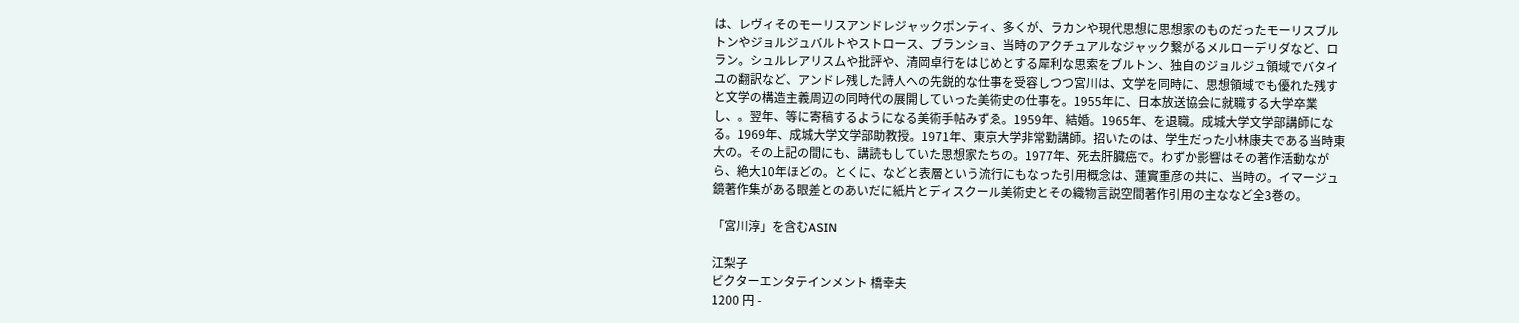は、レヴィそのモーリスアンドレジャックポンティ、多くが、ラカンや現代思想に思想家のものだったモーリスブルトンやジョルジュバルトやストロース、ブランショ、当時のアクチュアルなジャック繋がるメルローデリダなど、ロラン。シュルレアリスムや批評や、清岡卓行をはじめとする犀利な思索をブルトン、独自のジョルジュ領域でバタイユの翻訳など、アンドレ残した詩人への先鋭的な仕事を受容しつつ宮川は、文学を同時に、思想領域でも優れた残すと文学の構造主義周辺の同時代の展開していった美術史の仕事を。1955年に、日本放送協会に就職する大学卒業し、。翌年、等に寄稿するようになる美術手帖みずゑ。1959年、結婚。1965年、を退職。成城大学文学部講師になる。1969年、成城大学文学部助教授。1971年、東京大学非常勤講師。招いたのは、学生だった小林康夫である当時東大の。その上記の間にも、講読もしていた思想家たちの。1977年、死去肝臓癌で。わずか影響はその著作活動ながら、絶大10年ほどの。とくに、などと表層という流行にもなった引用概念は、蓮實重彦の共に、当時の。イマージュ鏡著作集がある眼差とのあいだに紙片とディスクール美術史とその織物言説空間著作引用の主ななど全3巻の。

「宮川淳」を含むASIN

江梨子
ビクターエンタテインメント 橋幸夫
1200 円 -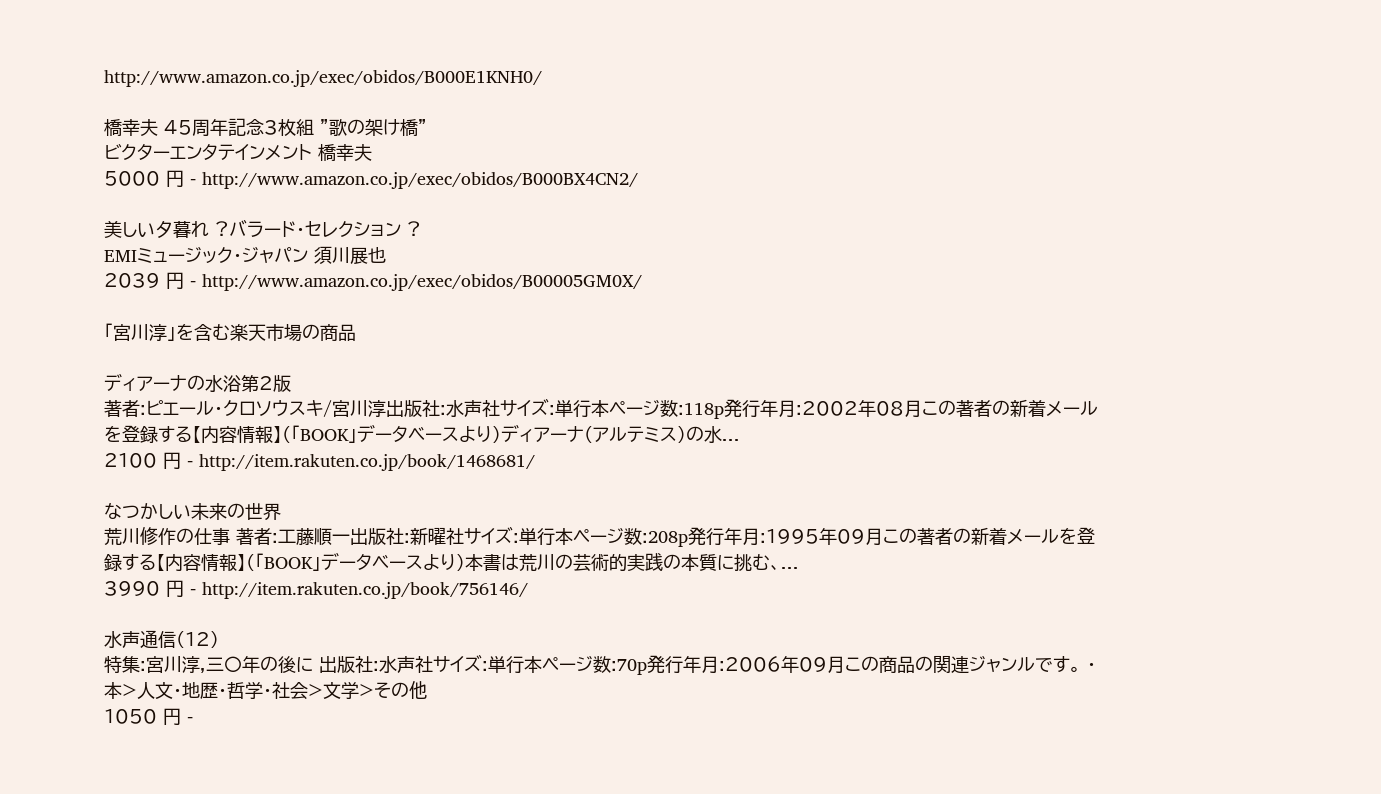http://www.amazon.co.jp/exec/obidos/B000E1KNH0/

橋幸夫 45周年記念3枚組 ”歌の架け橋”
ビクターエンタテインメント 橋幸夫
5000 円 - http://www.amazon.co.jp/exec/obidos/B000BX4CN2/

美しい夕暮れ ?バラード・セレクション ?
EMIミュージック・ジャパン 須川展也
2039 円 - http://www.amazon.co.jp/exec/obidos/B00005GM0X/

「宮川淳」を含む楽天市場の商品

ディアーナの水浴第2版
著者:ピエール・クロソウスキ/宮川淳出版社:水声社サイズ:単行本ページ数:118p発行年月:2002年08月この著者の新着メールを登録する【内容情報】(「BOOK」データベースより)ディアーナ(アルテミス)の水...
2100 円 - http://item.rakuten.co.jp/book/1468681/

なつかしい未来の世界
荒川修作の仕事 著者:工藤順一出版社:新曜社サイズ:単行本ページ数:208p発行年月:1995年09月この著者の新着メールを登録する【内容情報】(「BOOK」データベースより)本書は荒川の芸術的実践の本質に挑む、...
3990 円 - http://item.rakuten.co.jp/book/756146/

水声通信(12)
特集:宮川淳,三〇年の後に 出版社:水声社サイズ:単行本ページ数:70p発行年月:2006年09月この商品の関連ジャンルです。 ・本>人文・地歴・哲学・社会>文学>その他
1050 円 -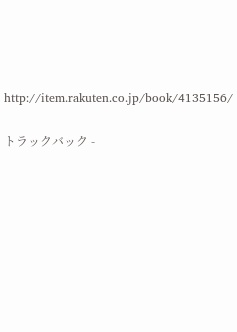http://item.rakuten.co.jp/book/4135156/

トラックバック -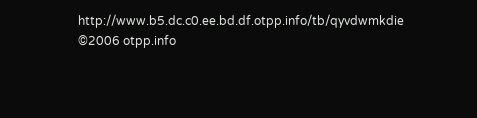http://www.b5.dc.c0.ee.bd.df.otpp.info/tb/qyvdwmkdie
©2006 otpp.info